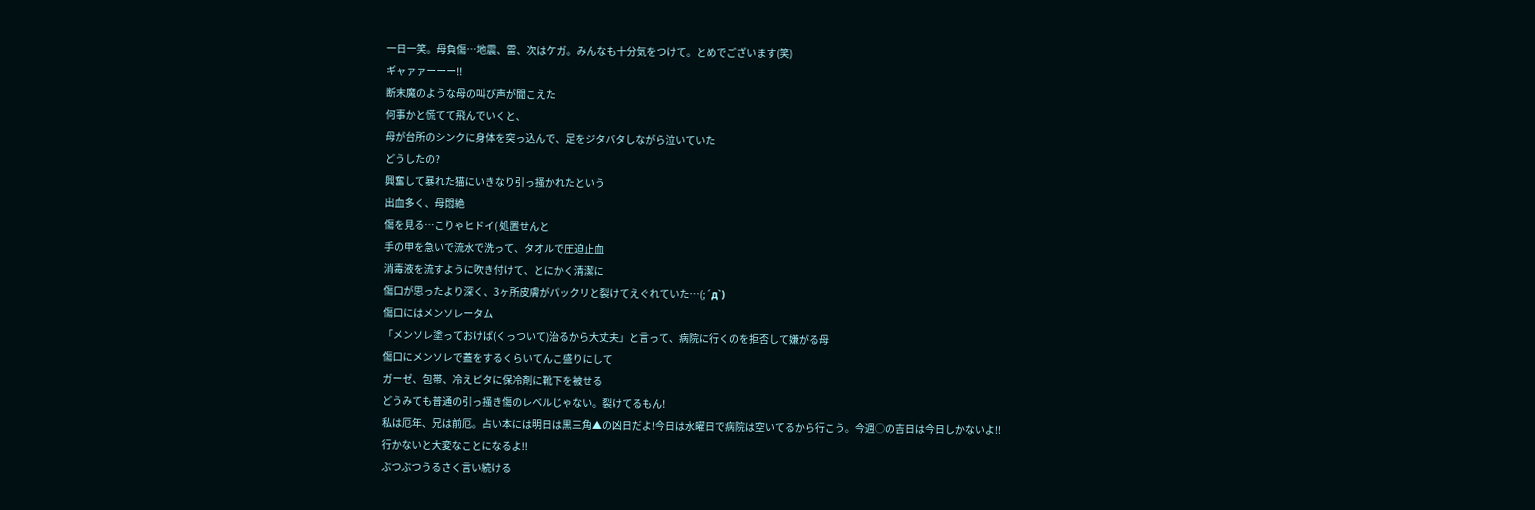一日一笑。母負傷…地震、雷、次はケガ。みんなも十分気をつけて。とめでございます(笑)
ギャァァーーー!!
断末魔のような母の叫び声が聞こえた
何事かと慌てて飛んでいくと、
母が台所のシンクに身体を突っ込んで、足をジタバタしながら泣いていた
どうしたの?
興奮して暴れた猫にいきなり引っ掻かれたという
出血多く、母悶絶
傷を見る…こりゃヒドイ( 処置せんと
手の甲を急いで流水で洗って、タオルで圧迫止血
消毒液を流すように吹き付けて、とにかく清潔に
傷口が思ったより深く、3ヶ所皮膚がパックリと裂けてえぐれていた…(;´д`)
傷口にはメンソレータム
「メンソレ塗っておけば(くっついて)治るから大丈夫」と言って、病院に行くのを拒否して嫌がる母
傷口にメンソレで蓋をするくらいてんこ盛りにして
ガーゼ、包帯、冷えピタに保冷剤に靴下を被せる
どうみても普通の引っ掻き傷のレベルじゃない。裂けてるもん!
私は厄年、兄は前厄。占い本には明日は黒三角▲の凶日だよ!今日は水曜日で病院は空いてるから行こう。今週◯の吉日は今日しかないよ!!
行かないと大変なことになるよ!!
ぶつぶつうるさく言い続ける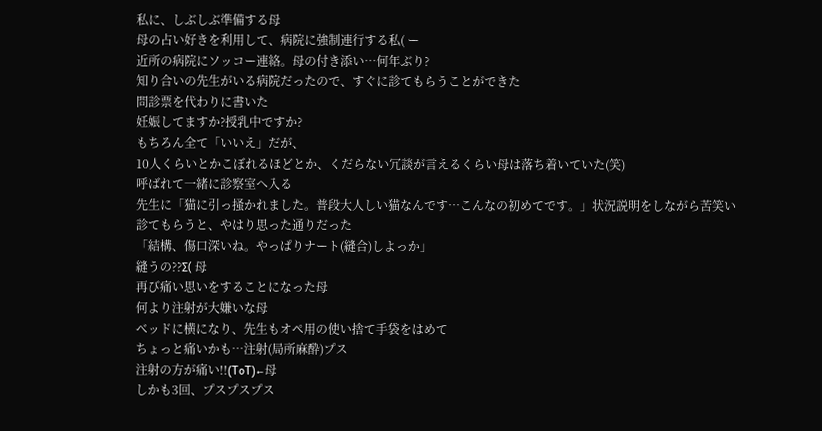私に、しぶしぶ準備する母
母の占い好きを利用して、病院に強制連行する私( ー
近所の病院にソッコー連絡。母の付き添い…何年ぶり?
知り合いの先生がいる病院だったので、すぐに診てもらうことができた
問診票を代わりに書いた
妊娠してますか?授乳中ですか?
もちろん全て「いいえ」だが、
10人くらいとかこぼれるほどとか、くだらない冗談が言えるくらい母は落ち着いていた(笑)
呼ばれて一緒に診察室へ入る
先生に「猫に引っ掻かれました。普段大人しい猫なんです…こんなの初めてです。」状況説明をしながら苦笑い
診てもらうと、やはり思った通りだった
「結構、傷口深いね。やっぱりナート(縫合)しよっか」
縫うの??Σ( 母
再び痛い思いをすることになった母
何より注射が大嫌いな母
ベッドに横になり、先生もオペ用の使い捨て手袋をはめて
ちょっと痛いかも…注射(局所麻酔)プス
注射の方が痛い!!(ToT)←母
しかも3回、プスプスプス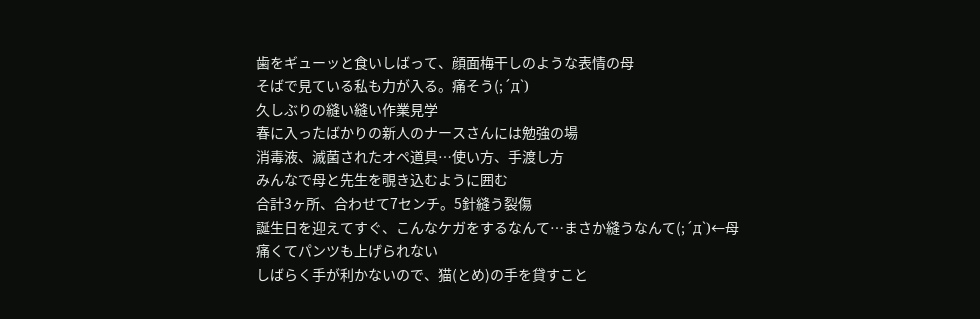歯をギューッと食いしばって、顔面梅干しのような表情の母
そばで見ている私も力が入る。痛そう(;´д`)
久しぶりの縫い縫い作業見学
春に入ったばかりの新人のナースさんには勉強の場
消毒液、滅菌されたオペ道具…使い方、手渡し方
みんなで母と先生を覗き込むように囲む
合計3ヶ所、合わせて7センチ。5針縫う裂傷
誕生日を迎えてすぐ、こんなケガをするなんて…まさか縫うなんて(;´д`)←母
痛くてパンツも上げられない
しばらく手が利かないので、猫(とめ)の手を貸すこと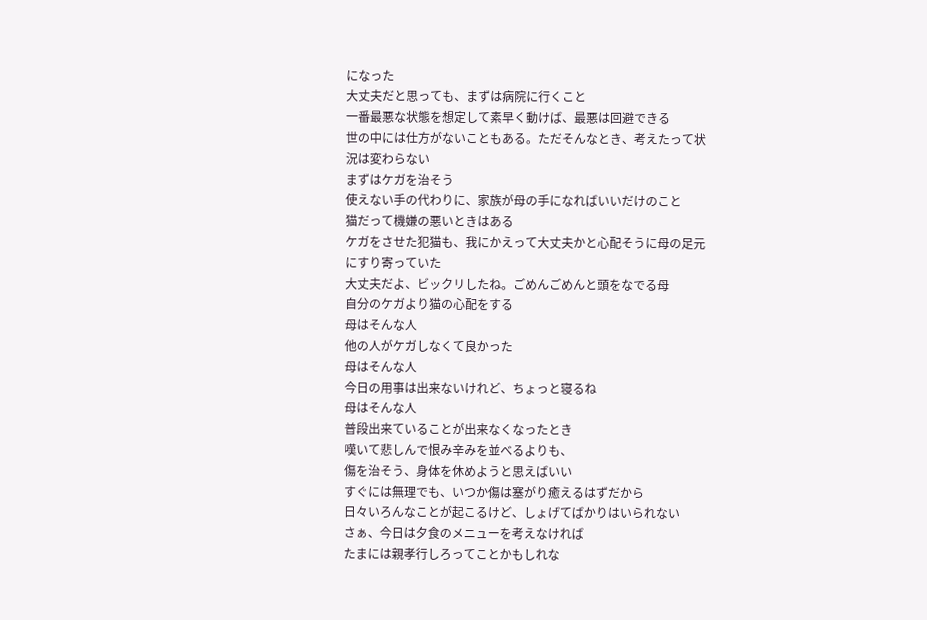になった
大丈夫だと思っても、まずは病院に行くこと
一番最悪な状態を想定して素早く動けば、最悪は回避できる
世の中には仕方がないこともある。ただそんなとき、考えたって状況は変わらない
まずはケガを治そう
使えない手の代わりに、家族が母の手になればいいだけのこと
猫だって機嫌の悪いときはある
ケガをさせた犯猫も、我にかえって大丈夫かと心配そうに母の足元にすり寄っていた
大丈夫だよ、ビックリしたね。ごめんごめんと頭をなでる母
自分のケガより猫の心配をする
母はそんな人
他の人がケガしなくて良かった
母はそんな人
今日の用事は出来ないけれど、ちょっと寝るね
母はそんな人
普段出来ていることが出来なくなったとき
嘆いて悲しんで恨み辛みを並べるよりも、
傷を治そう、身体を休めようと思えばいい
すぐには無理でも、いつか傷は塞がり癒えるはずだから
日々いろんなことが起こるけど、しょげてばかりはいられない
さぁ、今日は夕食のメニューを考えなければ
たまには親孝行しろってことかもしれな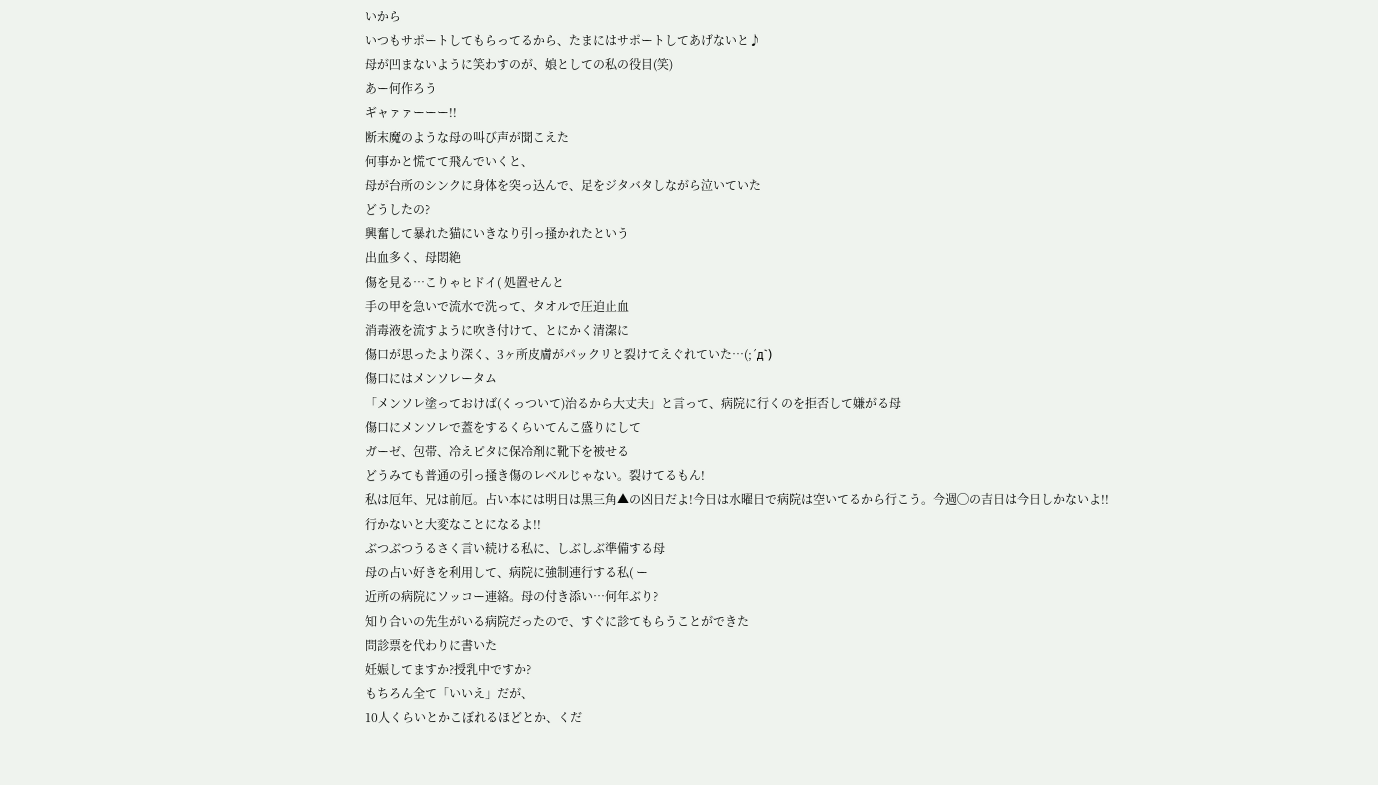いから
いつもサポートしてもらってるから、たまにはサポートしてあげないと♪
母が凹まないように笑わすのが、娘としての私の役目(笑)
あー何作ろう
ギャァァーーー!!
断末魔のような母の叫び声が聞こえた
何事かと慌てて飛んでいくと、
母が台所のシンクに身体を突っ込んで、足をジタバタしながら泣いていた
どうしたの?
興奮して暴れた猫にいきなり引っ掻かれたという
出血多く、母悶絶
傷を見る…こりゃヒドイ( 処置せんと
手の甲を急いで流水で洗って、タオルで圧迫止血
消毒液を流すように吹き付けて、とにかく清潔に
傷口が思ったより深く、3ヶ所皮膚がパックリと裂けてえぐれていた…(;´д`)
傷口にはメンソレータム
「メンソレ塗っておけば(くっついて)治るから大丈夫」と言って、病院に行くのを拒否して嫌がる母
傷口にメンソレで蓋をするくらいてんこ盛りにして
ガーゼ、包帯、冷えピタに保冷剤に靴下を被せる
どうみても普通の引っ掻き傷のレベルじゃない。裂けてるもん!
私は厄年、兄は前厄。占い本には明日は黒三角▲の凶日だよ!今日は水曜日で病院は空いてるから行こう。今週◯の吉日は今日しかないよ!!
行かないと大変なことになるよ!!
ぶつぶつうるさく言い続ける私に、しぶしぶ準備する母
母の占い好きを利用して、病院に強制連行する私( ー
近所の病院にソッコー連絡。母の付き添い…何年ぶり?
知り合いの先生がいる病院だったので、すぐに診てもらうことができた
問診票を代わりに書いた
妊娠してますか?授乳中ですか?
もちろん全て「いいえ」だが、
10人くらいとかこぼれるほどとか、くだ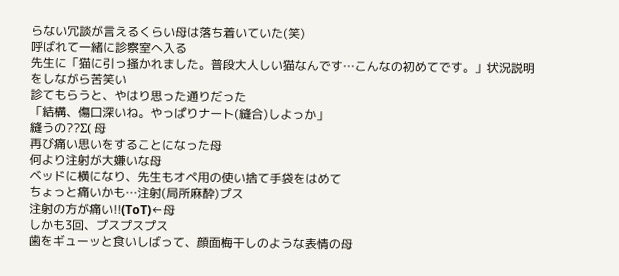らない冗談が言えるくらい母は落ち着いていた(笑)
呼ばれて一緒に診察室へ入る
先生に「猫に引っ掻かれました。普段大人しい猫なんです…こんなの初めてです。」状況説明をしながら苦笑い
診てもらうと、やはり思った通りだった
「結構、傷口深いね。やっぱりナート(縫合)しよっか」
縫うの??Σ( 母
再び痛い思いをすることになった母
何より注射が大嫌いな母
ベッドに横になり、先生もオペ用の使い捨て手袋をはめて
ちょっと痛いかも…注射(局所麻酔)プス
注射の方が痛い!!(ToT)←母
しかも3回、プスプスプス
歯をギューッと食いしばって、顔面梅干しのような表情の母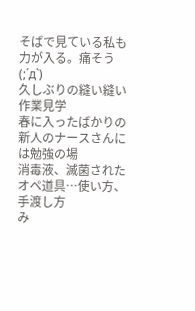そばで見ている私も力が入る。痛そう(;´д`)
久しぶりの縫い縫い作業見学
春に入ったばかりの新人のナースさんには勉強の場
消毒液、滅菌されたオペ道具…使い方、手渡し方
み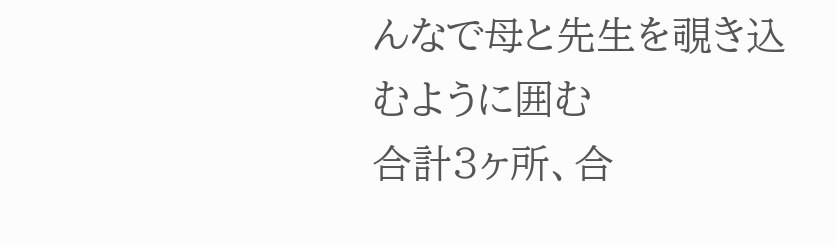んなで母と先生を覗き込むように囲む
合計3ヶ所、合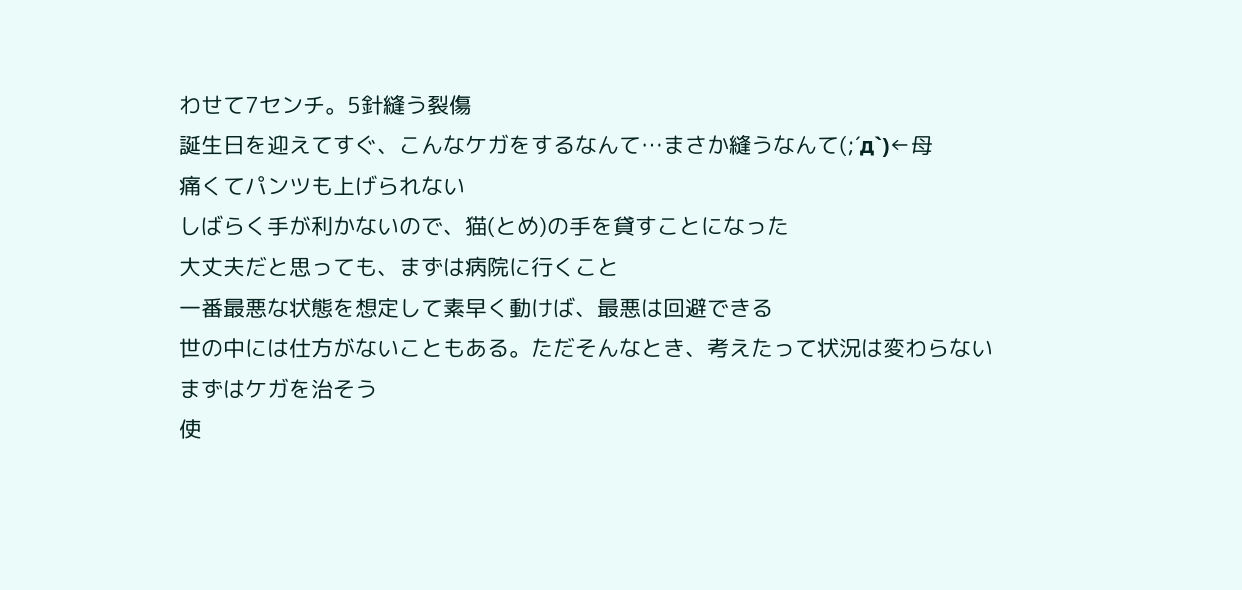わせて7センチ。5針縫う裂傷
誕生日を迎えてすぐ、こんなケガをするなんて…まさか縫うなんて(;´д`)←母
痛くてパンツも上げられない
しばらく手が利かないので、猫(とめ)の手を貸すことになった
大丈夫だと思っても、まずは病院に行くこと
一番最悪な状態を想定して素早く動けば、最悪は回避できる
世の中には仕方がないこともある。ただそんなとき、考えたって状況は変わらない
まずはケガを治そう
使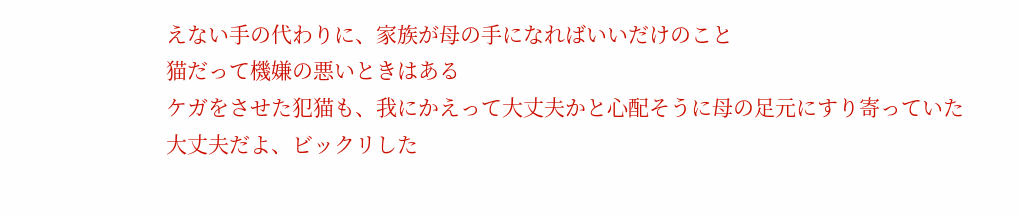えない手の代わりに、家族が母の手になればいいだけのこと
猫だって機嫌の悪いときはある
ケガをさせた犯猫も、我にかえって大丈夫かと心配そうに母の足元にすり寄っていた
大丈夫だよ、ビックリした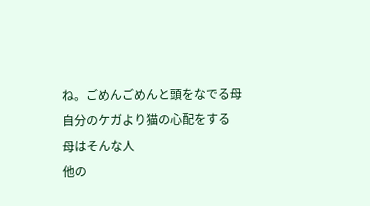ね。ごめんごめんと頭をなでる母
自分のケガより猫の心配をする
母はそんな人
他の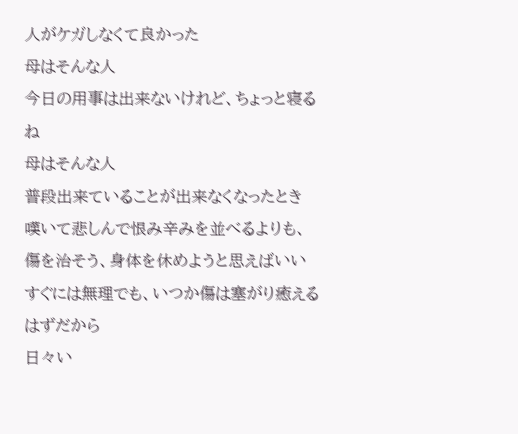人がケガしなくて良かった
母はそんな人
今日の用事は出来ないけれど、ちょっと寝るね
母はそんな人
普段出来ていることが出来なくなったとき
嘆いて悲しんで恨み辛みを並べるよりも、
傷を治そう、身体を休めようと思えばいい
すぐには無理でも、いつか傷は塞がり癒えるはずだから
日々い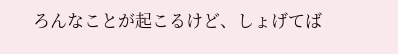ろんなことが起こるけど、しょげてば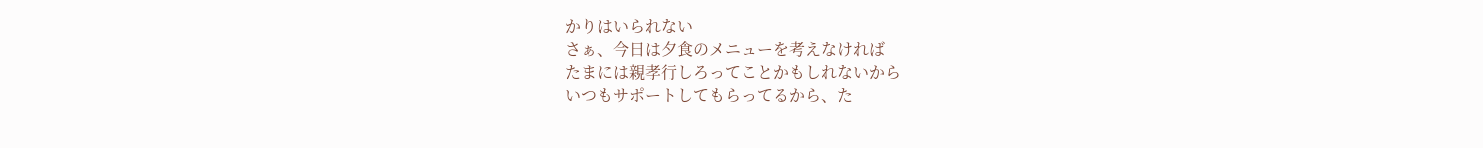かりはいられない
さぁ、今日は夕食のメニューを考えなければ
たまには親孝行しろってことかもしれないから
いつもサポートしてもらってるから、た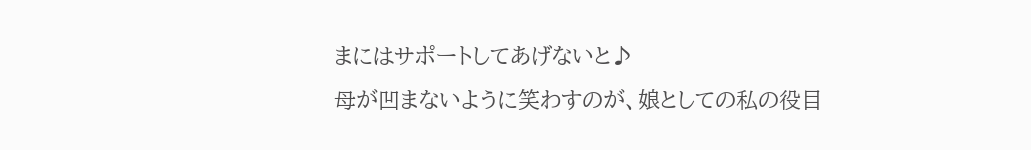まにはサポートしてあげないと♪
母が凹まないように笑わすのが、娘としての私の役目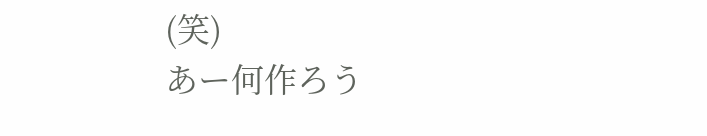(笑)
あー何作ろう